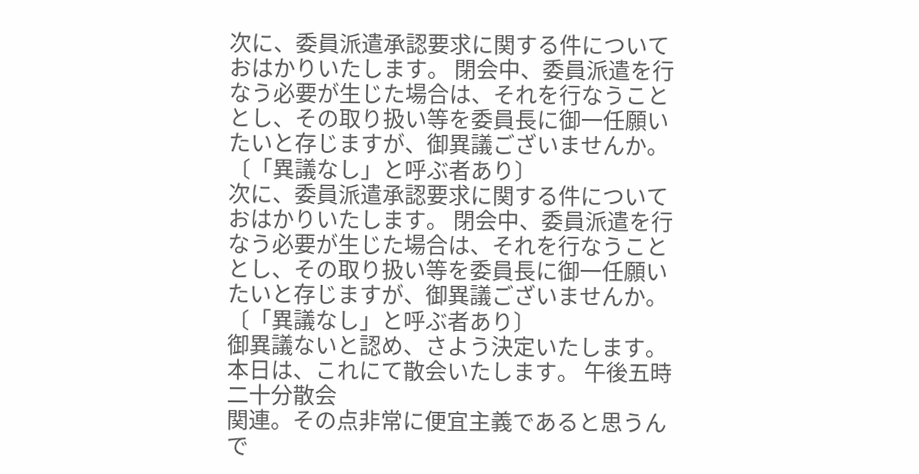次に、委員派遣承認要求に関する件についておはかりいたします。 閉会中、委員派遣を行なう必要が生じた場合は、それを行なうこととし、その取り扱い等を委員長に御一任願いたいと存じますが、御異議ございませんか。 〔「異議なし」と呼ぶ者あり〕
次に、委員派遣承認要求に関する件についておはかりいたします。 閉会中、委員派遣を行なう必要が生じた場合は、それを行なうこととし、その取り扱い等を委員長に御一任願いたいと存じますが、御異議ございませんか。 〔「異議なし」と呼ぶ者あり〕
御異議ないと認め、さよう決定いたします。 本日は、これにて散会いたします。 午後五時二十分散会
関連。その点非常に便宜主義であると思うんで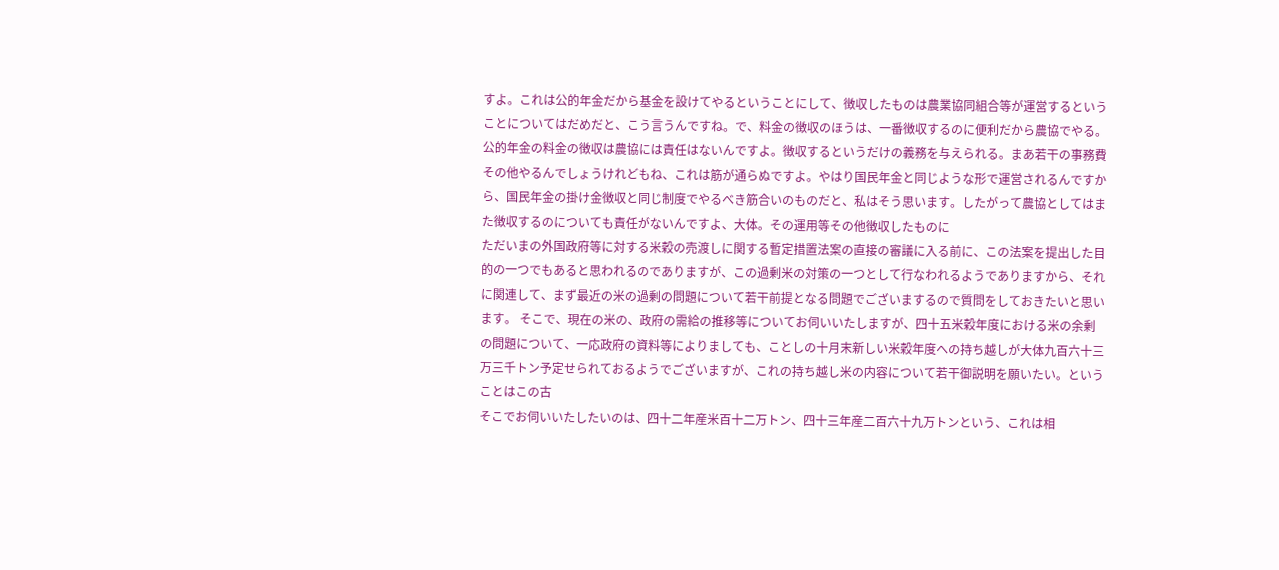すよ。これは公的年金だから基金を設けてやるということにして、徴収したものは農業協同組合等が運営するということについてはだめだと、こう言うんですね。で、料金の徴収のほうは、一番徴収するのに便利だから農協でやる。公的年金の料金の徴収は農協には責任はないんですよ。徴収するというだけの義務を与えられる。まあ若干の事務費その他やるんでしょうけれどもね、これは筋が通らぬですよ。やはり国民年金と同じような形で運営されるんですから、国民年金の掛け金徴収と同じ制度でやるべき筋合いのものだと、私はそう思います。したがって農協としてはまた徴収するのについても責任がないんですよ、大体。その運用等その他徴収したものに
ただいまの外国政府等に対する米穀の売渡しに関する暫定措置法案の直接の審議に入る前に、この法案を提出した目的の一つでもあると思われるのでありますが、この過剰米の対策の一つとして行なわれるようでありますから、それに関連して、まず最近の米の過剰の問題について若干前提となる問題でございまするので質問をしておきたいと思います。 そこで、現在の米の、政府の需給の推移等についてお伺いいたしますが、四十五米穀年度における米の余剰の問題について、一応政府の資料等によりましても、ことしの十月末新しい米穀年度への持ち越しが大体九百六十三万三千トン予定せられておるようでございますが、これの持ち越し米の内容について若干御説明を願いたい。ということはこの古
そこでお伺いいたしたいのは、四十二年産米百十二万トン、四十三年産二百六十九万トンという、これは相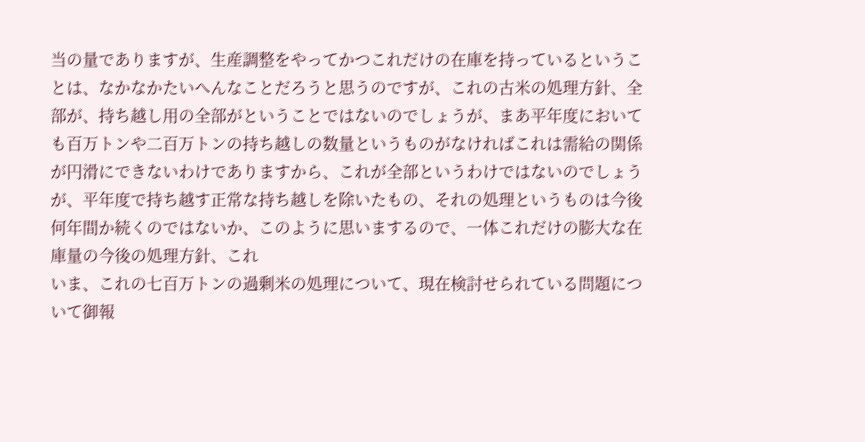当の量でありますが、生産調整をやってかつこれだけの在庫を持っているということは、なかなかたいへんなことだろうと思うのですが、これの古米の処理方針、全部が、持ち越し用の全部がということではないのでしょうが、まあ平年度においても百万トンや二百万トンの持ち越しの数量というものがなければこれは需給の関係が円滑にできないわけでありますから、これが全部というわけではないのでしょうが、平年度で持ち越す正常な持ち越しを除いたもの、それの処理というものは今後何年間か続くのではないか、このように思いまするので、一体これだけの膨大な在庫量の今後の処理方針、これ
いま、これの七百万トンの過剰米の処理について、現在検討せられている問題について御報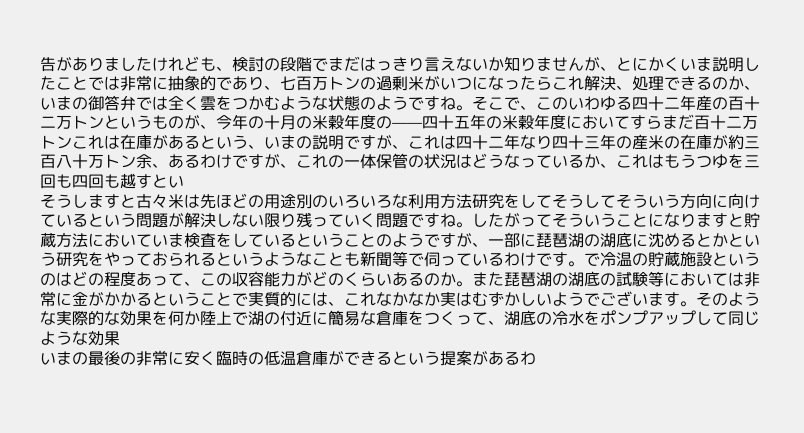告がありましたけれども、検討の段階でまだはっきり言えないか知りませんが、とにかくいま説明したことでは非常に抽象的であり、七百万トンの過剰米がいつになったらこれ解決、処理できるのか、いまの御答弁では全く雲をつかむような状態のようですね。そこで、このいわゆる四十二年産の百十二万トンというものが、今年の十月の米穀年度の——四十五年の米穀年度においてすらまだ百十二万トンこれは在庫があるという、いまの説明ですが、これは四十二年なり四十三年の産米の在庫が約三百八十万トン余、あるわけですが、これの一体保管の状況はどうなっているか、これはもうつゆを三回も四回も越すとい
そうしますと古々米は先ほどの用途別のいろいろな利用方法研究をしてそうしてそういう方向に向けているという問題が解決しない限り残っていく問題ですね。したがってそういうことになりますと貯蔵方法においていま検査をしているということのようですが、一部に琵琶湖の湖底に沈めるとかという研究をやっておられるというようなことも新聞等で伺っているわけです。で冷温の貯蔵施設というのはどの程度あって、この収容能力がどのくらいあるのか。また琵琶湖の湖底の試験等においては非常に金がかかるということで実質的には、これなかなか実はむずかしいようでございます。そのような実際的な効果を何か陸上で湖の付近に簡易な倉庫をつくって、湖底の冷水をポンプアップして同じような効果
いまの最後の非常に安く臨時の低温倉庫ができるという提案があるわ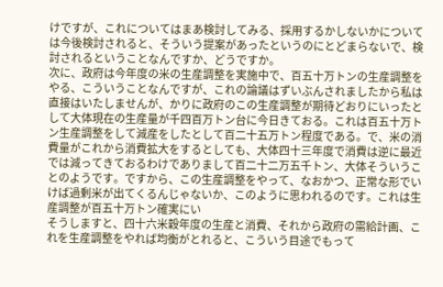けですが、これについてはまあ検討してみる、採用するかしないかについては今後検討されると、そういう提案があったというのにとどまらないで、検討されるということなんですか、どうですか。
次に、政府は今年度の米の生産調整を実施中で、百五十万トンの生産調整をやる、こういうことなんですが、これの論議はずいぶんされましたから私は直接はいたしませんが、かりに政府のこの生産調整が期待どおりにいったとして大体現在の生産量が千四百万トン台に今日きておる。これは百五十万トン生産調整をして減産をしたとして百二十五万トン程度である。で、米の消費量がこれから消費拡大をするとしても、大体四十三年度で消費は逆に最近では減ってきておるわけでありまして百二十二万五千トン、大体そういうことのようです。ですから、この生産調整をやって、なおかつ、正常な形でいけば過剰米が出てくるんじゃないか、このように思われるのです。これは生産調整が百五十万トン確実にい
そうしますと、四十六米穀年度の生産と消費、それから政府の需給計画、これを生産調整をやれば均衡がとれると、こういう目途でもって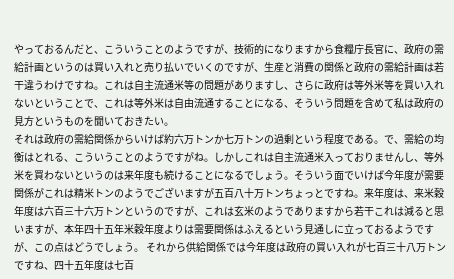やっておるんだと、こういうことのようですが、技術的になりますから食糧庁長官に、政府の需給計画というのは買い入れと売り払いでいくのですが、生産と消費の関係と政府の需給計画は若干違うわけですね。これは自主流通米等の問題がありますし、さらに政府は等外米等を買い入れないということで、これは等外米は自由流通することになる、そういう問題を含めて私は政府の見方というものを聞いておきたい。
それは政府の需給関係からいけば約六万トンか七万トンの過剰という程度である。で、需給の均衡はとれる、こういうことのようですがね。しかしこれは自主流通米入っておりませんし、等外米を買わないというのは来年度も続けることになるでしょう。そういう面でいけば今年度が需要関係がこれは精米トンのようでございますが五百八十万トンちょっとですね。来年度は、来米穀年度は六百三十六万トンというのですが、これは玄米のようでありますから若干これは減ると思いますが、本年四十五年米穀年度よりは需要関係はふえるという見通しに立っておるようですが、この点はどうでしょう。 それから供給関係では今年度は政府の買い入れが七百三十八万トンですね、四十五年度は七百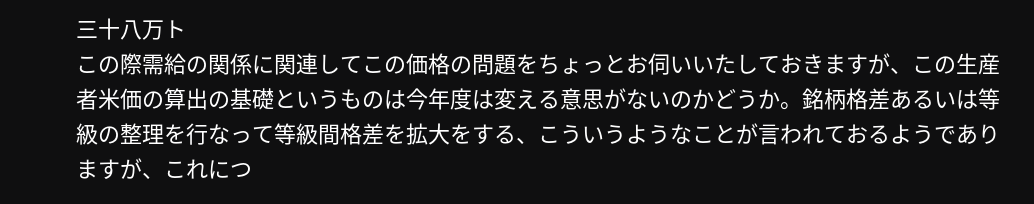三十八万ト
この際需給の関係に関連してこの価格の問題をちょっとお伺いいたしておきますが、この生産者米価の算出の基礎というものは今年度は変える意思がないのかどうか。銘柄格差あるいは等級の整理を行なって等級間格差を拡大をする、こういうようなことが言われておるようでありますが、これにつ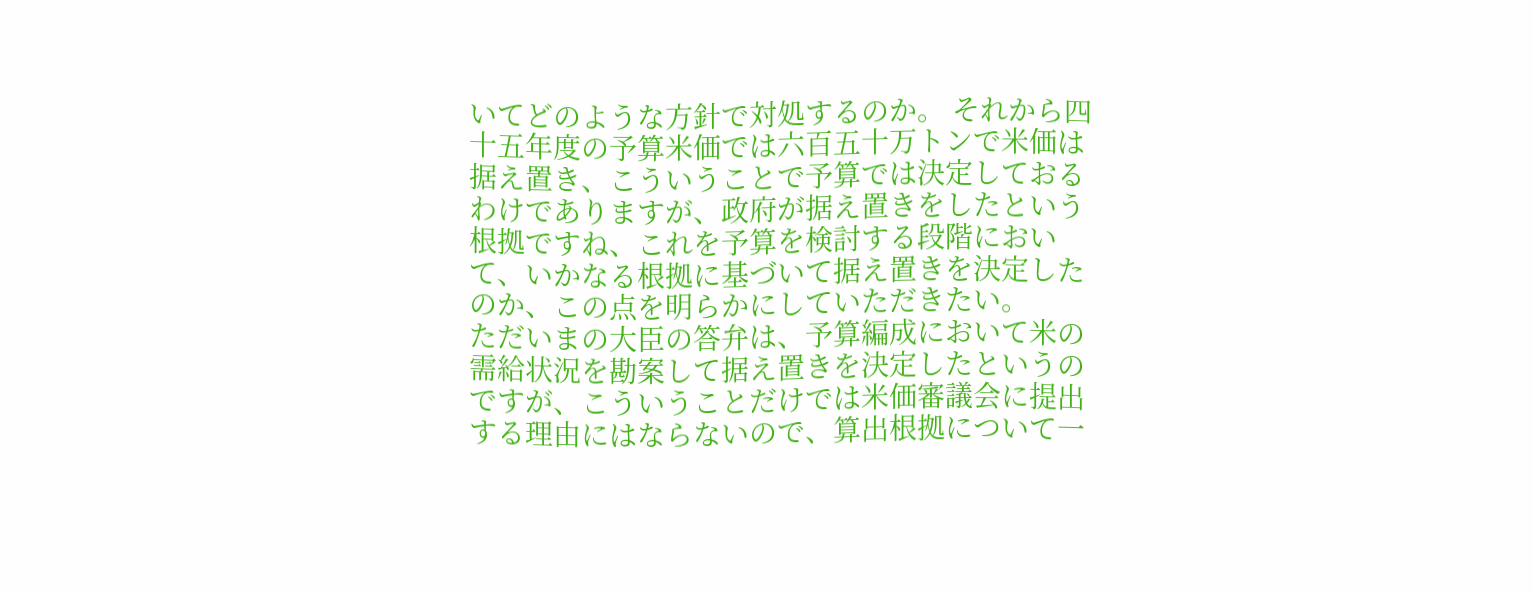いてどのような方針で対処するのか。 それから四十五年度の予算米価では六百五十万トンで米価は据え置き、こういうことで予算では決定しておるわけでありますが、政府が据え置きをしたという根拠ですね、これを予算を検討する段階において、いかなる根拠に基づいて据え置きを決定したのか、この点を明らかにしていただきたい。
ただいまの大臣の答弁は、予算編成において米の需給状況を勘案して据え置きを決定したというのですが、こういうことだけでは米価審議会に提出する理由にはならないので、算出根拠について一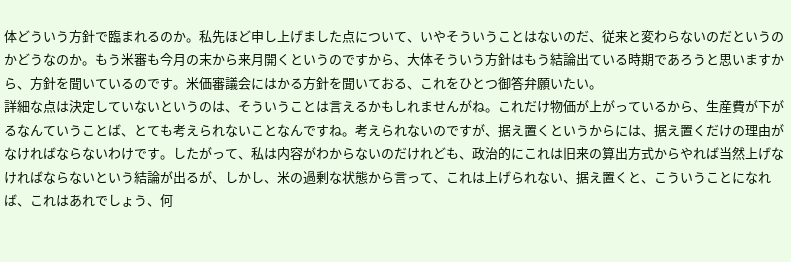体どういう方針で臨まれるのか。私先ほど申し上げました点について、いやそういうことはないのだ、従来と変わらないのだというのかどうなのか。もう米審も今月の末から来月開くというのですから、大体そういう方針はもう結論出ている時期であろうと思いますから、方針を聞いているのです。米価審議会にはかる方針を聞いておる、これをひとつ御答弁願いたい。
詳細な点は決定していないというのは、そういうことは言えるかもしれませんがね。これだけ物価が上がっているから、生産費が下がるなんていうことば、とても考えられないことなんですね。考えられないのですが、据え置くというからには、据え置くだけの理由がなければならないわけです。したがって、私は内容がわからないのだけれども、政治的にこれは旧来の算出方式からやれば当然上げなければならないという結論が出るが、しかし、米の過剰な状態から言って、これは上げられない、据え置くと、こういうことになれば、これはあれでしょう、何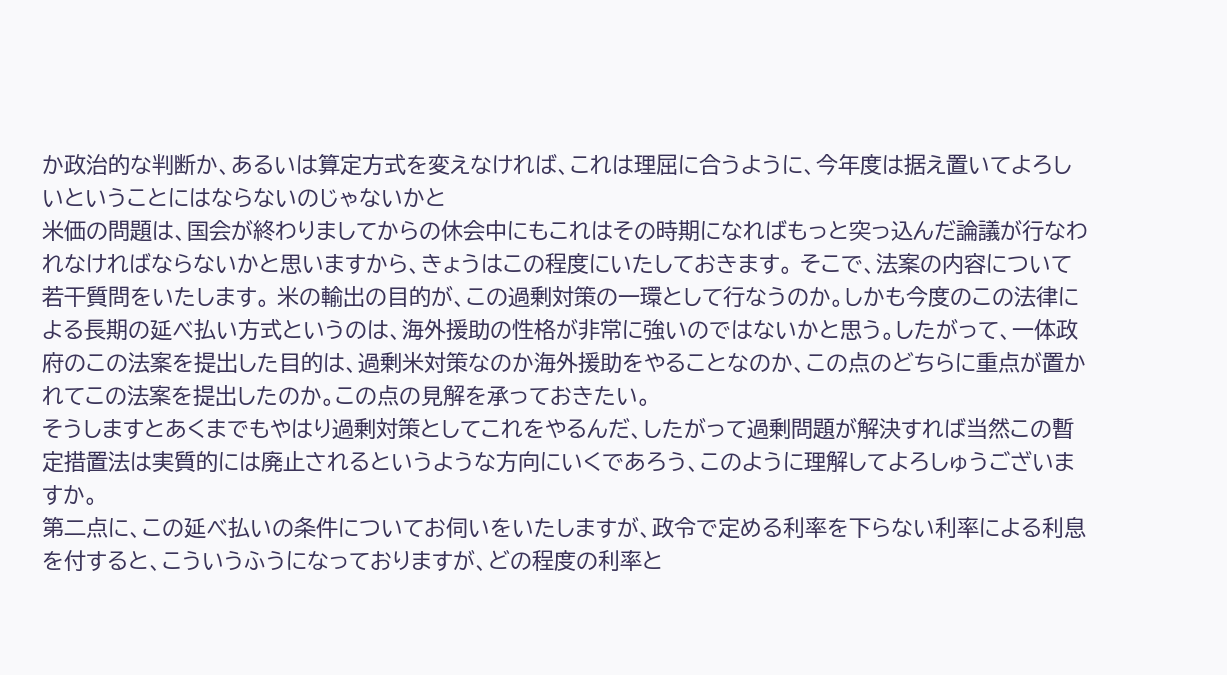か政治的な判断か、あるいは算定方式を変えなければ、これは理屈に合うように、今年度は据え置いてよろしいということにはならないのじゃないかと
米価の問題は、国会が終わりましてからの休会中にもこれはその時期になればもっと突っ込んだ論議が行なわれなければならないかと思いますから、きょうはこの程度にいたしておきます。 そこで、法案の内容について若干質問をいたします。 米の輸出の目的が、この過剰対策の一環として行なうのか。しかも今度のこの法律による長期の延べ払い方式というのは、海外援助の性格が非常に強いのではないかと思う。したがって、一体政府のこの法案を提出した目的は、過剰米対策なのか海外援助をやることなのか、この点のどちらに重点が置かれてこの法案を提出したのか。この点の見解を承っておきたい。
そうしますとあくまでもやはり過剰対策としてこれをやるんだ、したがって過剰問題が解決すれば当然この暫定措置法は実質的には廃止されるというような方向にいくであろう、このように理解してよろしゅうございますか。
第二点に、この延べ払いの条件についてお伺いをいたしますが、政令で定める利率を下らない利率による利息を付すると、こういうふうになっておりますが、どの程度の利率と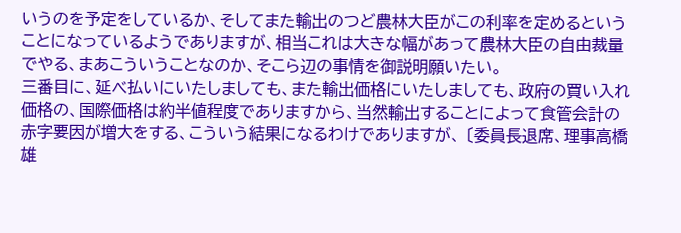いうのを予定をしているか、そしてまた輸出のつど農林大臣がこの利率を定めるということになっているようでありますが、相当これは大きな幅があって農林大臣の自由裁量でやる、まあこういうことなのか、そこら辺の事情を御説明願いたい。
三番目に、延べ払いにいたしましても、また輸出価格にいたしましても、政府の買い入れ価格の、国際価格は約半値程度でありますから、当然輸出することによって食管会計の赤字要因が増大をする、こういう結果になるわけでありますが、 〔委員長退席、理事高橋雄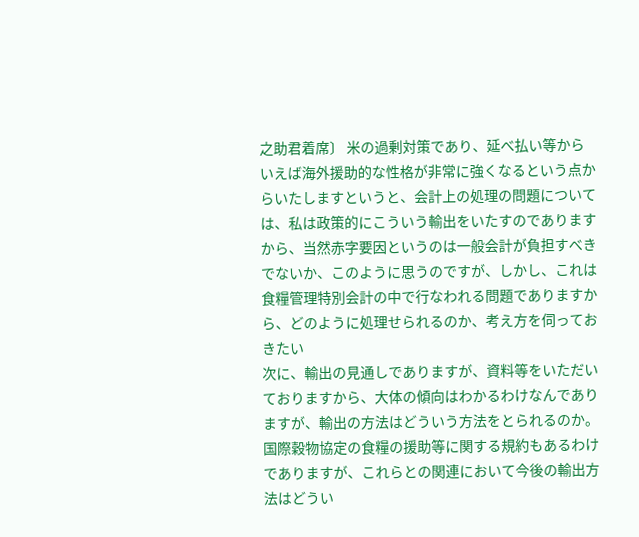之助君着席〕 米の過剰対策であり、延べ払い等からいえば海外援助的な性格が非常に強くなるという点からいたしますというと、会計上の処理の問題については、私は政策的にこういう輸出をいたすのでありますから、当然赤字要因というのは一般会計が負担すべきでないか、このように思うのですが、しかし、これは食糧管理特別会計の中で行なわれる問題でありますから、どのように処理せられるのか、考え方を伺っておきたい
次に、輸出の見通しでありますが、資料等をいただいておりますから、大体の傾向はわかるわけなんでありますが、輸出の方法はどういう方法をとられるのか。国際穀物協定の食糧の援助等に関する規約もあるわけでありますが、これらとの関連において今後の輸出方法はどうい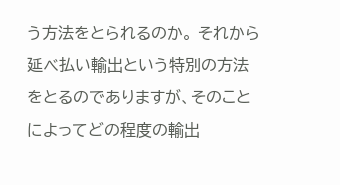う方法をとられるのか。 それから延べ払い輸出という特別の方法をとるのでありますが、そのことによってどの程度の輸出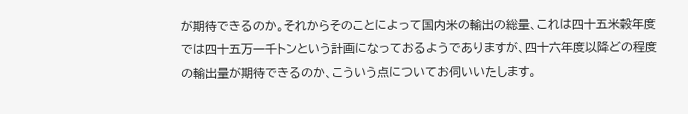が期待できるのか。それからそのことによって国内米の輸出の総量、これは四十五米穀年度では四十五万一千トンという計画になっておるようでありますが、四十六年度以降どの程度の輸出量が期待できるのか、こういう点についてお伺いいたします。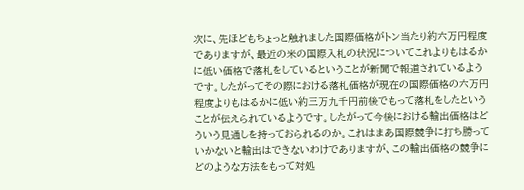次に、先ほどもちょっと触れました国際価格がトン当たり約六万円程度でありますが、最近の米の国際入札の状況についてこれよりもはるかに低い価格で落札をしているということが新聞で報道されているようです。したがってその際における落札価格が現在の国際価格の六万円程度よりもはるかに低い約三万九千円前後でもって落札をしたということが伝えられているようです。したがって今後における輸出価格はどういう見通しを持っておられるのか。これはまあ国際競争に打ち勝っていかないと輸出はできないわけでありますが、この輸出価格の競争にどのような方法をもって対処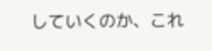していくのか、これ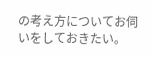の考え方についてお伺いをしておきたい。